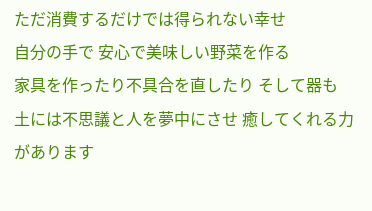ただ消費するだけでは得られない幸せ
自分の手で 安心で美味しい野菜を作る
家具を作ったり不具合を直したり そして器も
土には不思議と人を夢中にさせ 癒してくれる力があります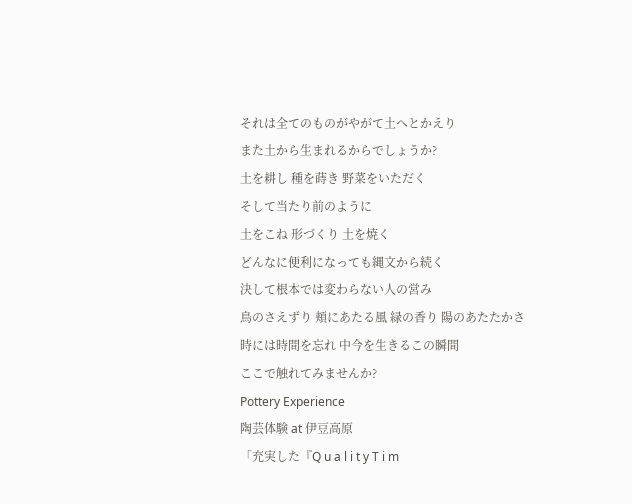それは全てのものがやがて土へとかえり
また土から生まれるからでしょうか?
土を耕し 種を蒔き 野菜をいただく
そして当たり前のように
土をこね 形づくり 土を焼く
どんなに便利になっても縄文から続く
決して根本では変わらない人の営み
鳥のさえずり 頬にあたる風 緑の香り 陽のあたたかさ
時には時間を忘れ 中今を生きるこの瞬間
ここで触れてみませんか?
Pottery Experience
陶芸体験 at 伊豆高原
「充実した『Q u a l i t y T i m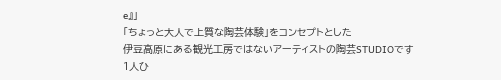e』」
「ちょっと大人で上質な陶芸体験」をコンセプトとした
伊豆高原にある観光工房ではないアーティストの陶芸STUDIOです
1人ひ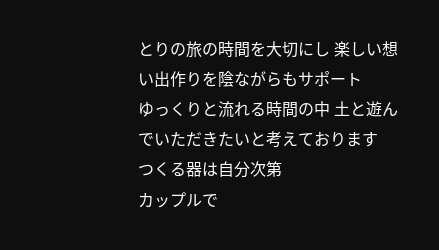とりの旅の時間を大切にし 楽しい想い出作りを陰ながらもサポート
ゆっくりと流れる時間の中 土と遊んでいただきたいと考えております
つくる器は自分次第
カップルで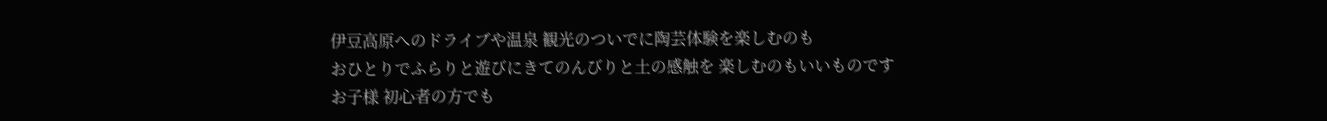伊豆高原へのドライブや温泉 観光のついでに陶芸体験を楽しむのも
おひとりでふらりと遊びにきてのんびりと土の感触を 楽しむのもいいものです
お子様 初心者の方でも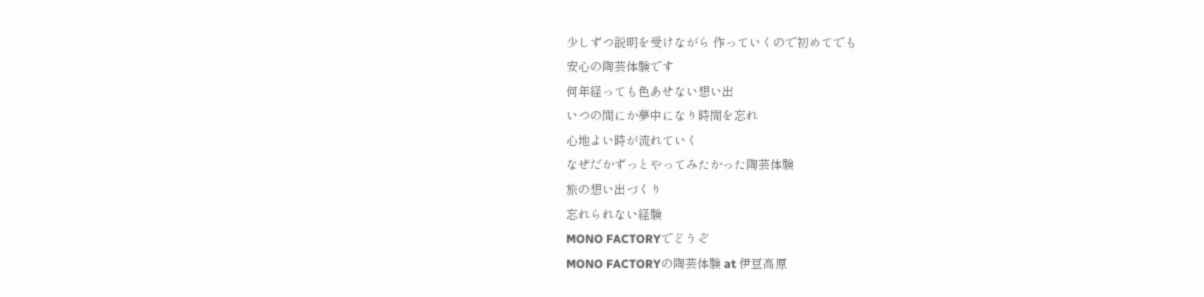少しずつ説明を受けながら 作っていくので初めてでも
安心の陶芸体験です
何年経っても色あせない想い出
いつの間にか夢中になり時間を忘れ
心地よい時が流れていく
なぜだかずっとやってみたかった陶芸体験
旅の想い出づくり
忘れられない経験
MONO FACTORYでどうぞ
MONO FACTORYの陶芸体験 at 伊豆高原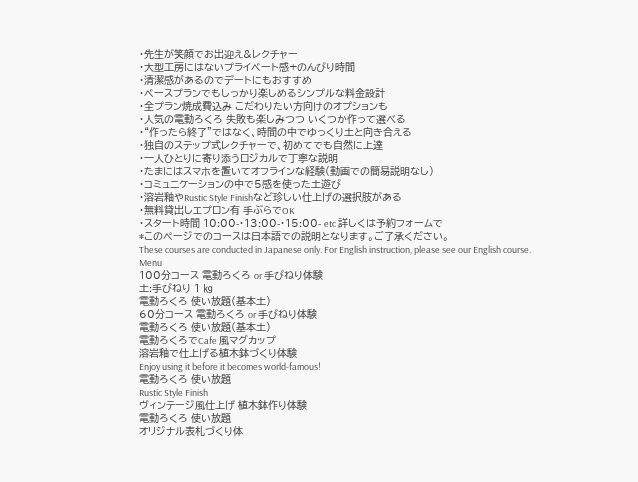・先生が笑顔でお出迎え&レクチャー
・大型工房にはないプライベート感+のんびり時間
・清潔感があるのでデートにもおすすめ
・ベースプランでもしっかり楽しめるシンプルな料金設計
・全プラン焼成費込み こだわりたい方向けのオプションも
・人気の電動ろくろ 失敗も楽しみつつ いくつか作って選べる
・“作ったら終了”ではなく、時間の中でゆっくり土と向き合える
・独自のステップ式レクチャーで、初めてでも自然に上達
・一人ひとりに寄り添うロジカルで丁寧な説明
・たまにはスマホを置いてオフラインな経験(動画での簡易説明なし)
・コミュニケーションの中で5感を使った土遊び
・溶岩釉やRustic Style Finishなど珍しい仕上げの選択肢がある
・無料貸出しエプロン有 手ぶらでOK
・スタート時間 10:00-・13:00-・15:00- etc 詳しくは予約フォームで
*このページでのコースは日本語での説明となります。ご了承ください。
These courses are conducted in Japanese only. For English instruction, please see our English course.
Menu
100分コース 電動ろくろ or 手びねり体験
土:手びねり 1 ㎏
電動ろくろ 使い放題(基本土)
60分コース 電動ろくろ or 手びねり体験
電動ろくろ 使い放題(基本土)
電動ろくろでCafe 風マグカップ
溶岩釉で仕上げる植木鉢づくり体験
Enjoy using it before it becomes world-famous!
電動ろくろ 使い放題
Rustic Style Finish
ヴィンテージ風仕上げ 植木鉢作り体験
電動ろくろ 使い放題
オリジナル表札づくり体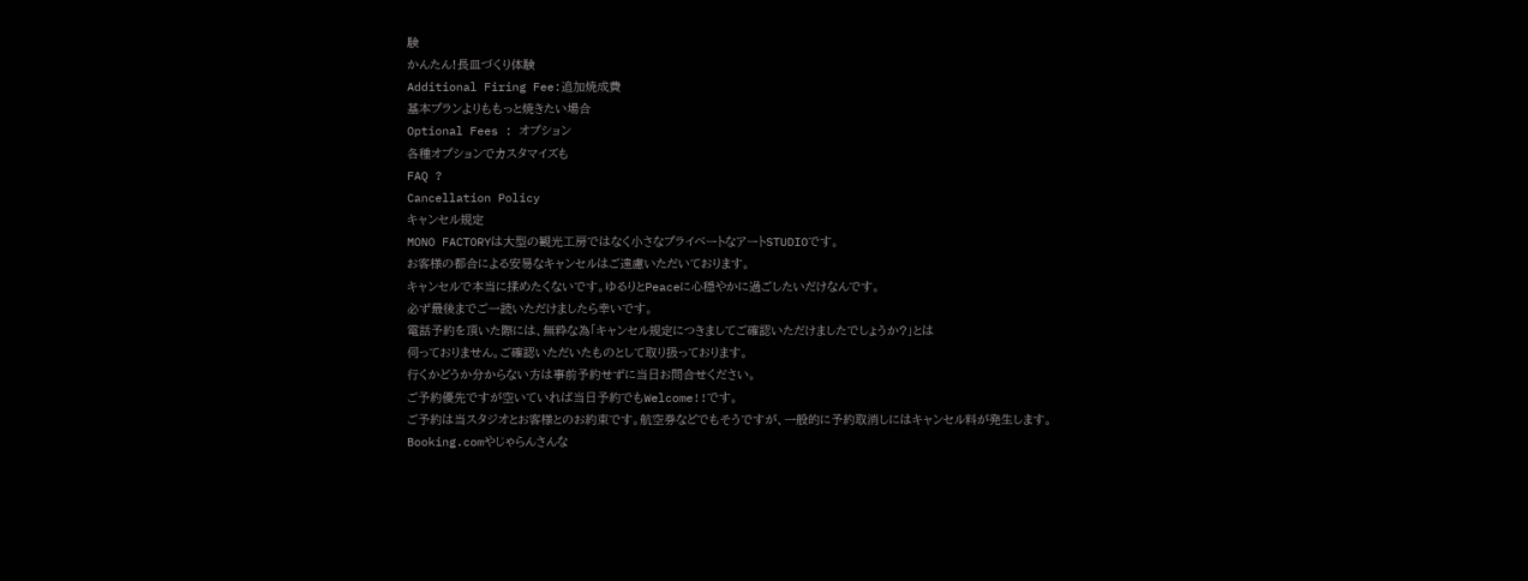験
かんたん!長皿づくり体験
Additional Firing Fee:追加焼成費
基本プランよりももっと焼きたい場合
Optional Fees : オプション
各種オプションでカスタマイズも
FAQ ?
Cancellation Policy
キャンセル規定
MONO FACTORYは大型の観光工房ではなく小さなプライベートなアートSTUDIOです。
お客様の都合による安易なキャンセルはご遠慮いただいております。
キャンセルで本当に揉めたくないです。ゆるりとPeaceに心穏やかに過ごしたいだけなんです。
必ず最後までご一読いただけましたら幸いです。
電話予約を頂いた際には、無粋な為「キャンセル規定につきましてご確認いただけましたでしょうか?」とは
伺っておりません。ご確認いただいたものとして取り扱っております。
行くかどうか分からない方は事前予約せずに当日お問合せください。
ご予約優先ですが空いていれば当日予約でもWelcome!!です。
ご予約は当スタジオとお客様とのお約束です。航空券などでもそうですが、一般的に予約取消しにはキャンセル料が発生します。
Booking.comやじゃらんさんな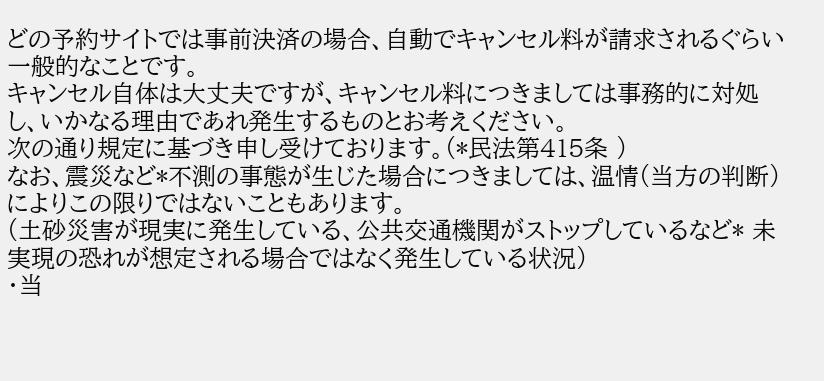どの予約サイトでは事前決済の場合、自動でキャンセル料が請求されるぐらい一般的なことです。
キャンセル自体は大丈夫ですが、キャンセル料につきましては事務的に対処し、いかなる理由であれ発生するものとお考えください。
次の通り規定に基づき申し受けております。(*民法第415条 )
なお、震災など*不測の事態が生じた場合につきましては、温情(当方の判断)によりこの限りではないこともあります。
(土砂災害が現実に発生している、公共交通機関がストップしているなど* 未実現の恐れが想定される場合ではなく発生している状況)
・当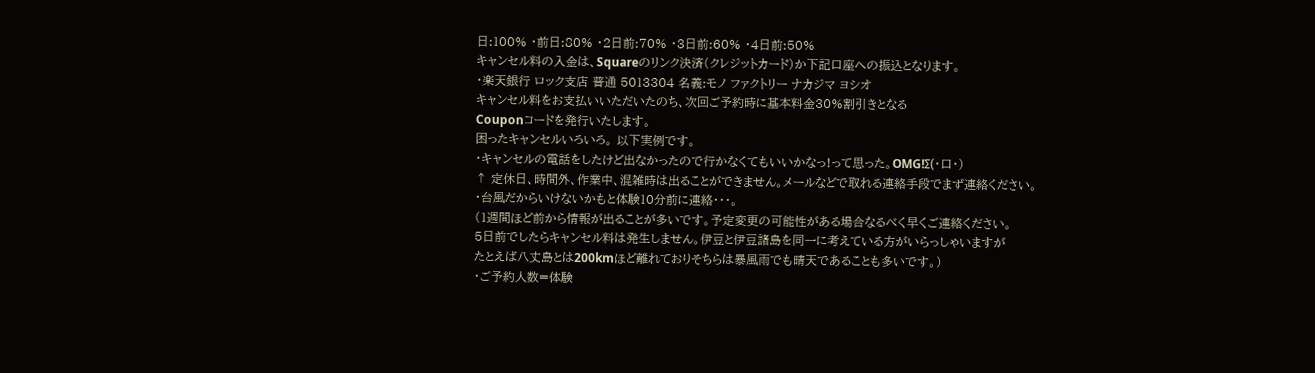日:100% ・前日:80% ・2日前:70% ・3日前:60% ・4日前:50%
キャンセル料の入金は、Squareのリンク決済(クレジットカード)か下記口座への振込となります。
・楽天銀行 ロック支店 普通 5013304 名義:モノ ファクトリー ナカジマ ヨシオ
キャンセル料をお支払いいただいたのち、次回ご予約時に基本料金30%割引きとなる
Couponコードを発行いたします。
困ったキャンセルいろいろ。 以下実例です。
・キャンセルの電話をしたけど出なかったので行かなくてもいいかなっ!って思った。OMG!Σ(・口・)
↑ 定休日、時間外、作業中、混雑時は出ることができません。メールなどで取れる連絡手段でまず連絡ください。
・台風だからいけないかもと体験10分前に連絡・・・。
(1週間ほど前から情報が出ることが多いです。予定変更の可能性がある場合なるべく早くご連絡ください。
5日前でしたらキャンセル料は発生しません。伊豆と伊豆諸島を同一に考えている方がいらっしゃいますが
たとえば八丈島とは200kmほど離れておりそちらは暴風雨でも晴天であることも多いです。)
・ご予約人数=体験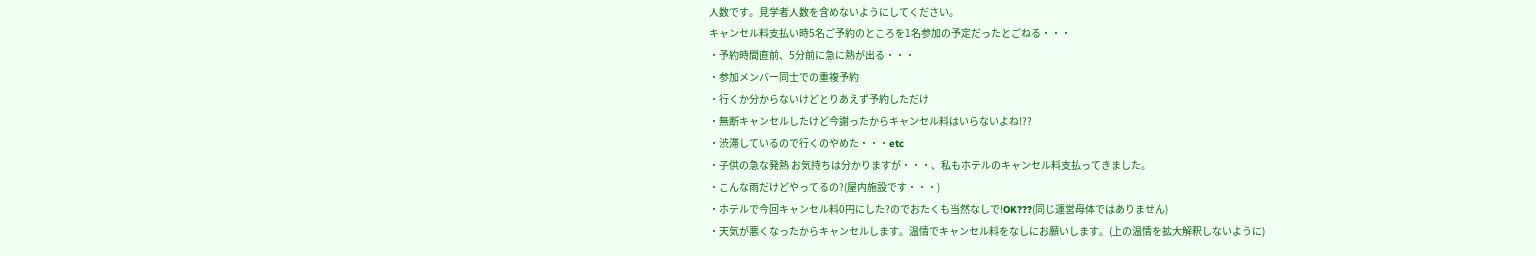人数です。見学者人数を含めないようにしてください。
キャンセル料支払い時5名ご予約のところを1名参加の予定だったとごねる・・・
・予約時間直前、5分前に急に熱が出る・・・
・参加メンバー同士での重複予約
・行くか分からないけどとりあえず予約しただけ
・無断キャンセルしたけど今謝ったからキャンセル料はいらないよね!??
・渋滞しているので行くのやめた・・・etc
・子供の急な発熱 お気持ちは分かりますが・・・、私もホテルのキャンセル料支払ってきました。
・こんな雨だけどやってるの?(屋内施設です・・・)
・ホテルで今回キャンセル料0円にした?のでおたくも当然なしで!OK???(同じ運営母体ではありません)
・天気が悪くなったからキャンセルします。温情でキャンセル料をなしにお願いします。(上の温情を拡大解釈しないように)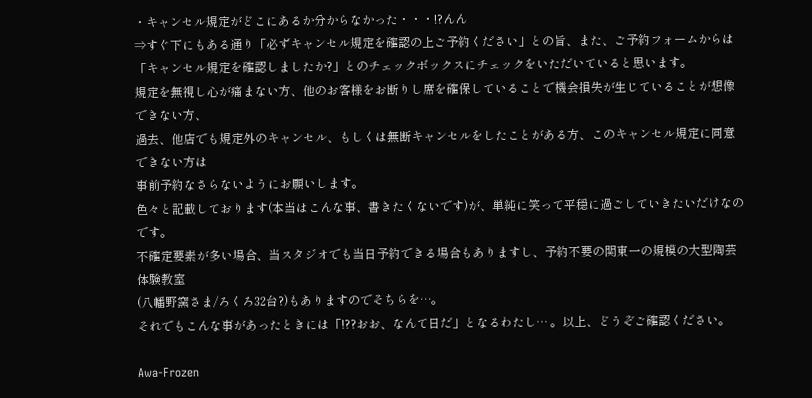・キャンセル規定がどこにあるか分からなかった・・・!?んん
⇒すぐ下にもある通り「必ずキャンセル規定を確認の上ご予約ください」との旨、また、ご予約フォームからは
「キャンセル規定を確認しましたか?」とのチェックボックスにチェックをいただいていると思います。
規定を無視し心が痛まない方、他のお客様をお断りし席を確保していることで機会損失が生じていることが想像できない方、
過去、他店でも規定外のキャンセル、もしくは無断キャンセルをしたことがある方、このキャンセル規定に同意できない方は
事前予約なさらないようにお願いします。
色々と記載しております(本当はこんな事、書きたくないです)が、単純に笑って平穏に過ごしていきたいだけなのです。
不確定要素が多い場合、当スタジオでも当日予約できる場合もありますし、予約不要の関東一の規模の大型陶芸体験教室
(八幡野窯さま/ろくろ32台?)もありますのでそちらを…。
それでもこんな事があったときには「!??おお、なんて日だ」となるわたし… 。以上、どうぞご確認ください。

Awa-Frozen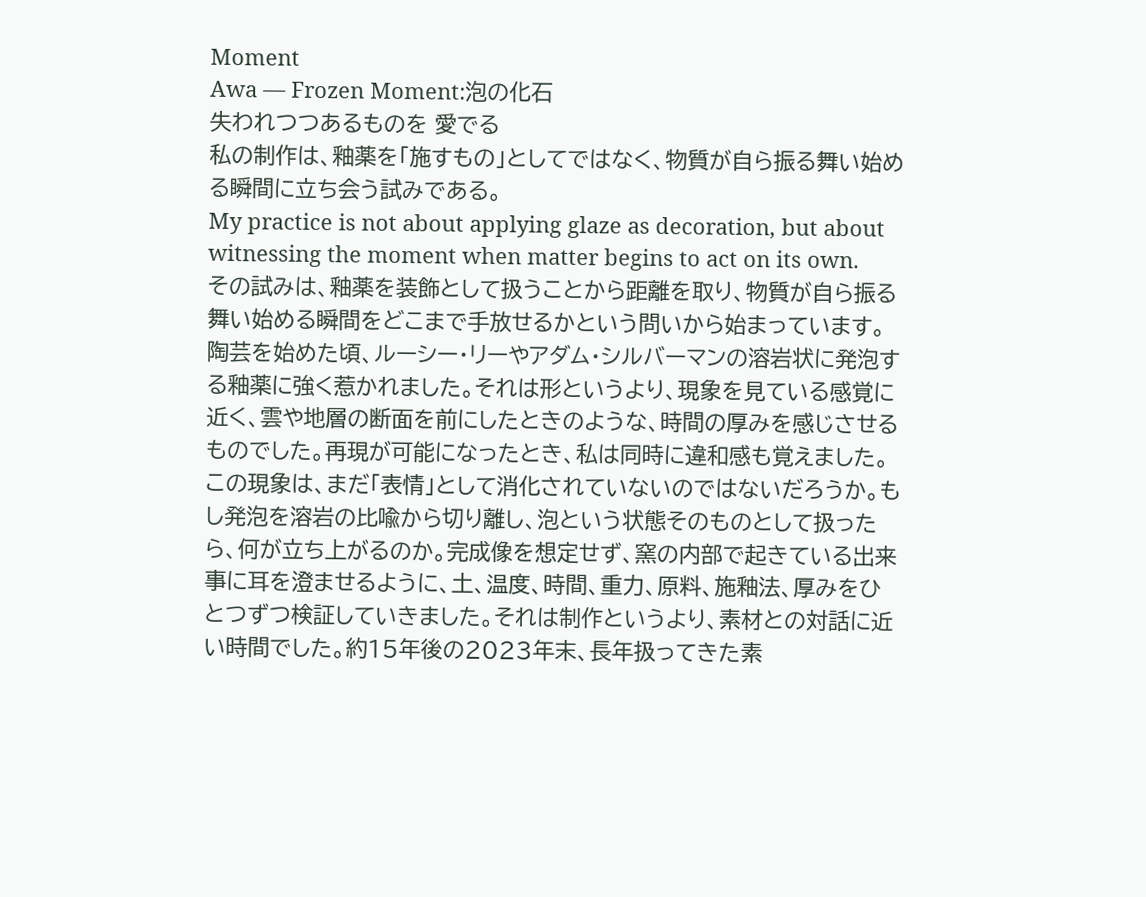Moment
Awa — Frozen Moment:泡の化石
失われつつあるものを 愛でる
私の制作は、釉薬を「施すもの」としてではなく、物質が自ら振る舞い始める瞬間に立ち会う試みである。
My practice is not about applying glaze as decoration, but about witnessing the moment when matter begins to act on its own.
その試みは、釉薬を装飾として扱うことから距離を取り、物質が自ら振る舞い始める瞬間をどこまで手放せるかという問いから始まっています。陶芸を始めた頃、ルーシー・リーやアダム・シルバーマンの溶岩状に発泡する釉薬に強く惹かれました。それは形というより、現象を見ている感覚に近く、雲や地層の断面を前にしたときのような、時間の厚みを感じさせるものでした。再現が可能になったとき、私は同時に違和感も覚えました。この現象は、まだ「表情」として消化されていないのではないだろうか。もし発泡を溶岩の比喩から切り離し、泡という状態そのものとして扱ったら、何が立ち上がるのか。完成像を想定せず、窯の内部で起きている出来事に耳を澄ませるように、土、温度、時間、重力、原料、施釉法、厚みをひとつずつ検証していきました。それは制作というより、素材との対話に近い時間でした。約15年後の2023年末、長年扱ってきた素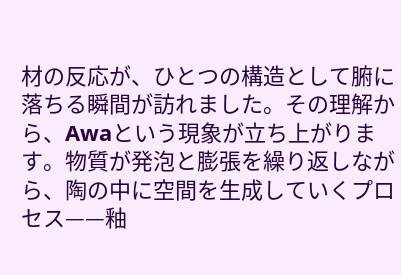材の反応が、ひとつの構造として腑に落ちる瞬間が訪れました。その理解から、Awaという現象が立ち上がります。物質が発泡と膨張を繰り返しながら、陶の中に空間を生成していくプロセス——釉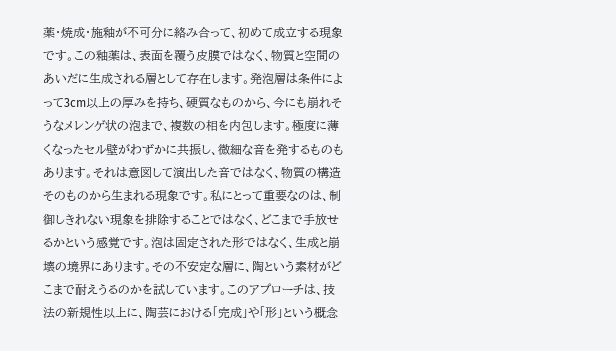薬・焼成・施釉が不可分に絡み合って、初めて成立する現象です。この釉薬は、表面を覆う皮膜ではなく、物質と空間のあいだに生成される層として存在します。発泡層は条件によって3cm以上の厚みを持ち、硬質なものから、今にも崩れそうなメレンゲ状の泡まで、複数の相を内包します。極度に薄くなったセル壁がわずかに共振し、微細な音を発するものもあります。それは意図して演出した音ではなく、物質の構造そのものから生まれる現象です。私にとって重要なのは、制御しきれない現象を排除することではなく、どこまで手放せるかという感覚です。泡は固定された形ではなく、生成と崩壊の境界にあります。その不安定な層に、陶という素材がどこまで耐えうるのかを試しています。このアプローチは、技法の新規性以上に、陶芸における「完成」や「形」という概念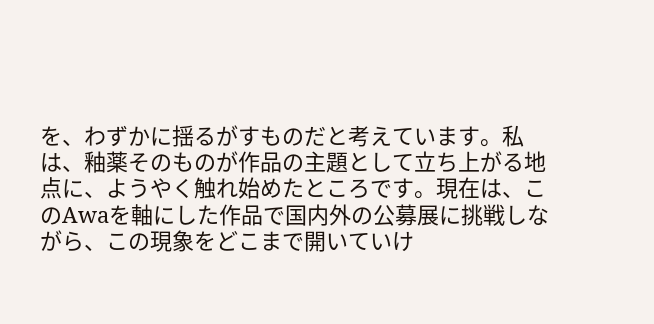を、わずかに揺るがすものだと考えています。私は、釉薬そのものが作品の主題として立ち上がる地点に、ようやく触れ始めたところです。現在は、このAwaを軸にした作品で国内外の公募展に挑戦しながら、この現象をどこまで開いていけ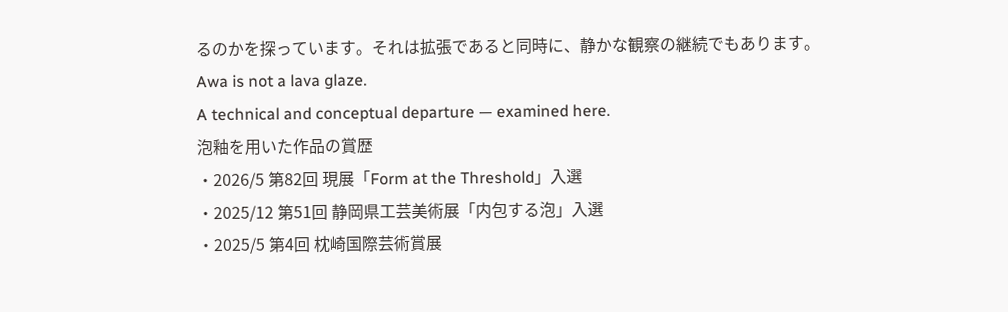るのかを探っています。それは拡張であると同時に、静かな観察の継続でもあります。
Awa is not a lava glaze.
A technical and conceptual departure — examined here.
泡釉を用いた作品の賞歴
・2026/5 第82回 現展「Form at the Threshold」入選
・2025/12 第51回 静岡県工芸美術展「内包する泡」入選
・2025/5 第4回 枕崎国際芸術賞展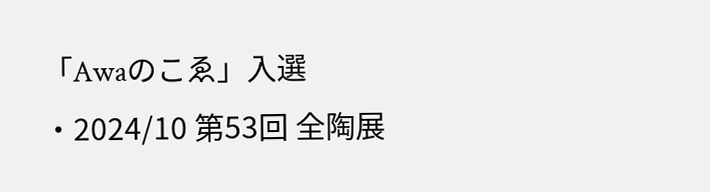「Awaのこゑ」入選
・2024/10 第53回 全陶展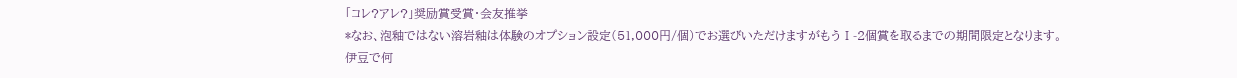「コレ?アレ?」奨励賞受賞・会友推挙
*なお、泡釉ではない溶岩釉は体験のオプション設定(51,000円/個)でお選びいただけますがもうⅠ-2個賞を取るまでの期間限定となります。
伊豆で何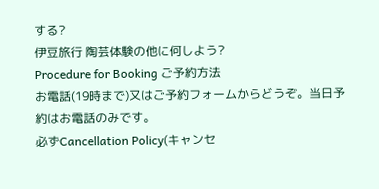する?
伊豆旅行 陶芸体験の他に何しよう?
Procedure for Booking ご予約方法
お電話(19時まで)又はご予約フォームからどうぞ。当日予約はお電話のみです。
必ずCancellation Policy(キャンセ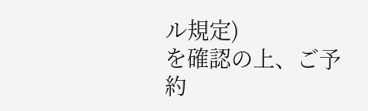ル規定)
を確認の上、ご予約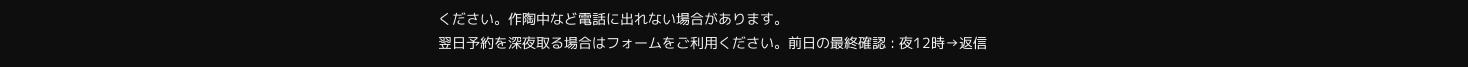ください。作陶中など電話に出れない場合があります。
翌日予約を深夜取る場合はフォームをご利用ください。前日の最終確認 : 夜12時→返信